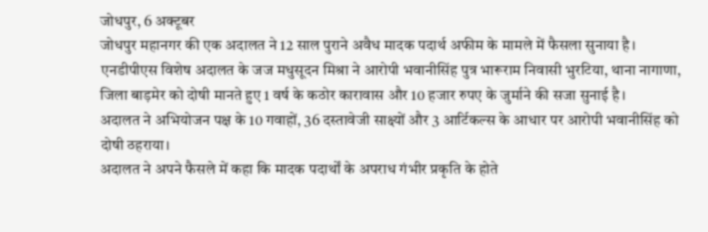जोधपुर, 6 अक्टूबर
जोधपुर महानगर की एक अदालत ने 12 साल पुराने अवैध मादक पदार्थ अफीम के मामले में फैसला सुनाया है।
एनडीपीएस विशेष अदालत के जज मधुसूदन मिश्रा ने आरोपी भवानीसिंह पुत्र भारूराम निवासी भुरटिया, थाना नागाणा, जिला बाड़मेर को दोषी मानते हुए 1 वर्ष के कठोर कारावास और 10 हजार रुपए के जुर्माने की सजा सुनाई है।
अदालत ने अभियोजन पक्ष के 10 गवाहों, 36 दस्तावेजी साक्ष्यों और 3 आर्टिकल्स के आधार पर आरोपी भवानीसिंह को दोषी ठहराया।
अदालत ने अपने फैसले में कहा कि मादक पदार्थों के अपराध गंभीर प्रकृति के होते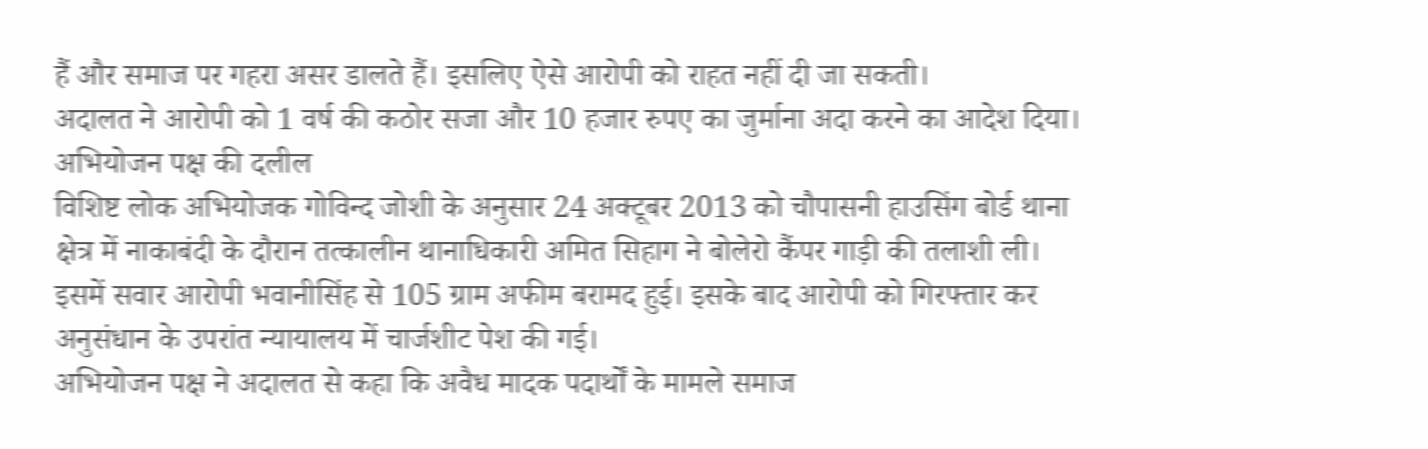हैं और समाज पर गहरा असर डालते हैं। इसलिए ऐसे आरोपी को राहत नहीं दी जा सकती।
अदालत ने आरोपी को 1 वर्ष की कठोर सजा और 10 हजार रुपए का जुर्माना अदा करने का आदेश दिया।
अभियोजन पक्ष की दलील
विशिष्ट लोक अभियोजक गोविन्द जोशी के अनुसार 24 अक्टूबर 2013 को चौपासनी हाउसिंग बोर्ड थाना क्षेत्र में नाकाबंदी के दौरान तत्कालीन थानाधिकारी अमित सिहाग ने बोलेरो कैंपर गाड़ी की तलाशी ली।
इसमें सवार आरोपी भवानीसिंह से 105 ग्राम अफीम बरामद हुई। इसके बाद आरोपी को गिरफ्तार कर अनुसंधान के उपरांत न्यायालय में चार्जशीट पेश की गई।
अभियोजन पक्ष ने अदालत से कहा कि अवैध मादक पदार्थों के मामले समाज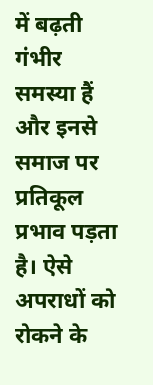में बढ़ती गंभीर समस्या हैं और इनसे समाज पर प्रतिकूल प्रभाव पड़ता है। ऐसे अपराधों को रोकने के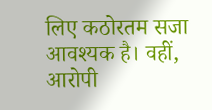लिए कठोरतम सजा आवश्यक है। वहीं, आरोपी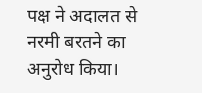पक्ष ने अदालत से नरमी बरतने का अनुरोध किया।